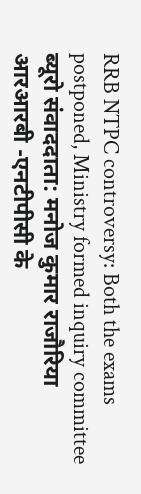RRB NTPC controversy: Both the exams postponed, Ministry formed inquiry committee
ब्यूरो संवाददाता: मनोज कुमार राजौरिया
आरआरबी -एनटीपीसी के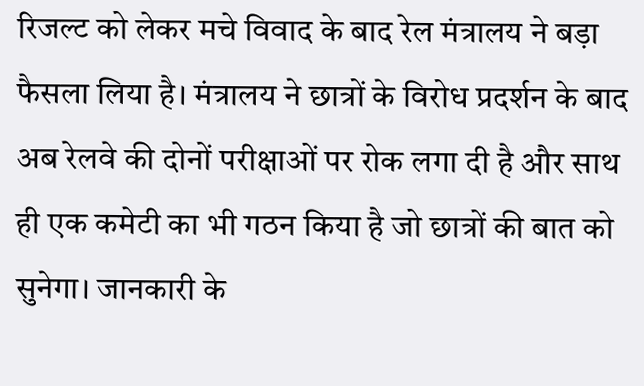रिजल्ट को लेकर मचे विवाद के बाद रेल मंत्रालय ने बड़ा फैसला लिया है। मंत्रालय ने छात्रों के विरोध प्रदर्शन के बाद अब रेलवे की दोनों परीक्षाओं पर रोक लगा दी है और साथ ही एक कमेटी का भी गठन किया है जो छात्रों की बात को सुनेगा। जानकारी के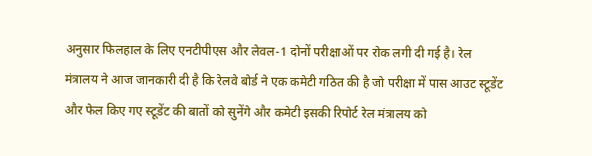अनुसार फिलहाल के लिए एनटीपीएस और लेवल-1 दोनों परीक्षाओं पर रोक लगी दी गई है। रेल मंत्रालय ने आज जानकारी दी है कि रेलवे बोर्ड ने एक कमेटी गठित की है जो परीक्षा में पास आउट स्टूडेंट और फेल किए गए स्टूडेंट की बातों को सुनेंगे और कमेटी इसकी रिपोर्ट रेल मंत्रालय को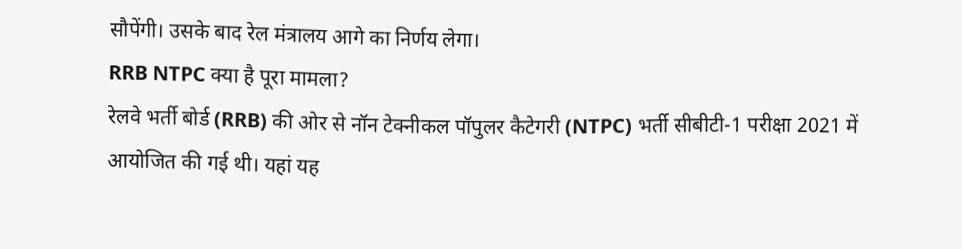सौपेंगी। उसके बाद रेल मंत्रालय आगे का निर्णय लेगा।
RRB NTPC क्या है पूरा मामला?
रेलवे भर्ती बोर्ड (RRB) की ओर से नॉन टेक्नीकल पॉपुलर कैटेगरी (NTPC) भर्ती सीबीटी-1 परीक्षा 2021 में आयोजित की गई थी। यहां यह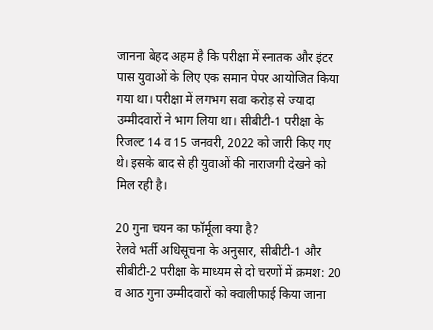जानना बेहद अहम है कि परीक्षा में स्नातक और इंटर पास युवाओं के लिए एक समान पेपर आयोजित किया गया था। परीक्षा में लगभग सवा करोड़ से ज्यादा उम्मीदवारों ने भाग लिया था। सीबीटी-1 परीक्षा के रिजल्ट 14 व 15 जनवरी, 2022 को जारी किए गए थे। इसके बाद से ही युवाओं की नाराजगी देखने को मिल रही है।

20 गुना चयन का फॉर्मूला क्या है?
रेलवे भर्ती अधिसूचना के अनुसार, सीबीटी-1 और सीबीटी-2 परीक्षा के माध्यम से दो चरणों में क्रमश: 20 व आठ गुना उम्मीदवारों को क्वालीफाई किया जाना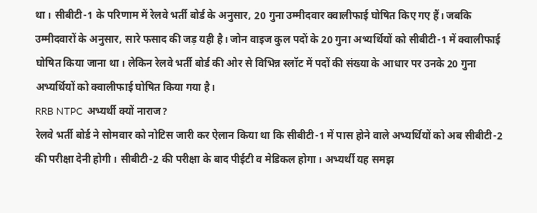था। सीबीटी-1 के परिणाम में रेलवे भर्ती बोर्ड के अनुसार, 20 गुना उम्मीदवार क्वालीफाई घोषित किए गए हैं। जबकि उम्मीदवारों के अनुसार, सारे फसाद की जड़ यही है। जोन वाइज कुल पदों के 20 गुना अभ्यर्थियों को सीबीटी-1 में क्वालीफाई घोषित किया जाना था। लेकिन रेलवे भर्ती बोर्ड की ओर से विभिन्न स्लॉट में पदों की संख्या के आधार पर उनके 20 गुना अभ्यर्थियों को क्वालीफाई घोषित किया गया है।
RRB NTPC अभ्यर्थी क्यों नाराज?
रेलवे भर्ती बोर्ड ने सोमवार को नोटिस जारी कर ऐलान किया था कि सीबीटी-1 में पास होने वाले अभ्यर्थियों को अब सीबीटी-2 की परीक्षा देनी होगी। सीबीटी-2 की परीक्षा के बाद पीईटी व मेडिकल होगा। अभ्यर्थी यह समझ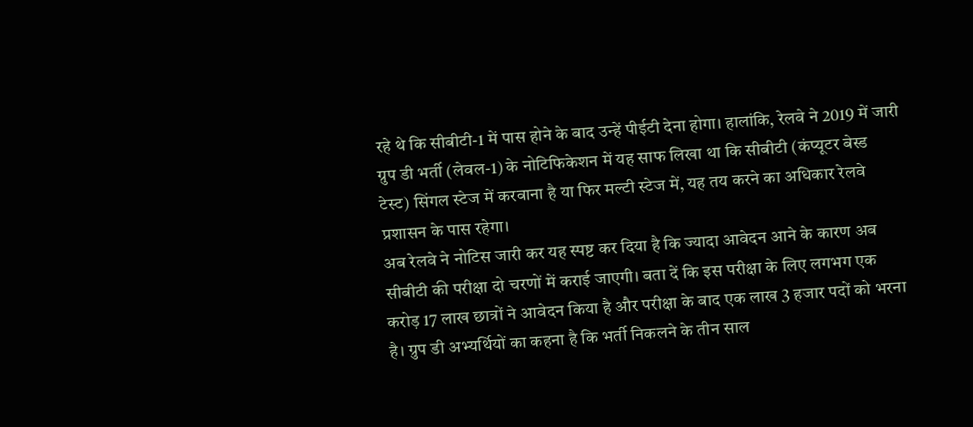रहे थे कि सीबीटी-1 में पास होने के बाद उन्हें पीईटी देना होगा। हालांकि, रेलवे ने 2019 में जारी ग्रुप डी भर्ती (लेवल-1) के नोटिफिकेशन में यह साफ लिखा था कि सीबीटी (कंप्यूटर बेस्ड टेस्ट) सिंगल स्टेज में करवाना है या फिर मल्टी स्टेज में, यह तय करने का अधिकार रेलवे प्रशासन के पास रहेगा।
अब रेलवे ने नोटिस जारी कर यह स्पष्ट कर दिया है कि ज्यादा आवेदन आने के कारण अब सीबीटी की परीक्षा दो चरणों में कराई जाएगी। बता दें कि इस परीक्षा के लिए लगभग एक करोड़ 17 लाख छात्रों ने आवेदन किया है और परीक्षा के बाद एक लाख 3 हजार पदों को भरना है। ग्रुप डी अभ्यर्थियों का कहना है कि भर्ती निकलने के तीन साल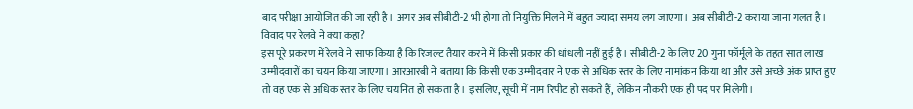बाद परीक्षा आयोजित की जा रही है। अगर अब सीबीटी-2 भी होगा तो नियुक्ति मिलने में बहुत ज्यादा समय लग जाएगा। अब सीबीटी-2 कराया जाना गलत है।
विवाद पर रेलवे ने क्या कहा?
इस पूरे प्रकरण में रेलवे ने साफ किया है कि रिजल्ट तैयार करने में किसी प्रकार की धांधली नहीं हुई है। सीबीटी-2 के लिए 20 गुना फॉर्मूले के तहत सात लाख उम्मीदवारों का चयन किया जाएगा। आरआरबी ने बताया कि किसी एक उम्मीदवार ने एक से अधिक स्तर के लिए नामांकन किया था और उसे अच्छे अंक प्राप्त हुए तो वह एक से अधिक स्तर के लिए चयनित हो सकता है। इसलिए, सूची में नाम रिपीट हो सकते हैं, लेकिन नौकरी एक ही पद पर मिलेगी।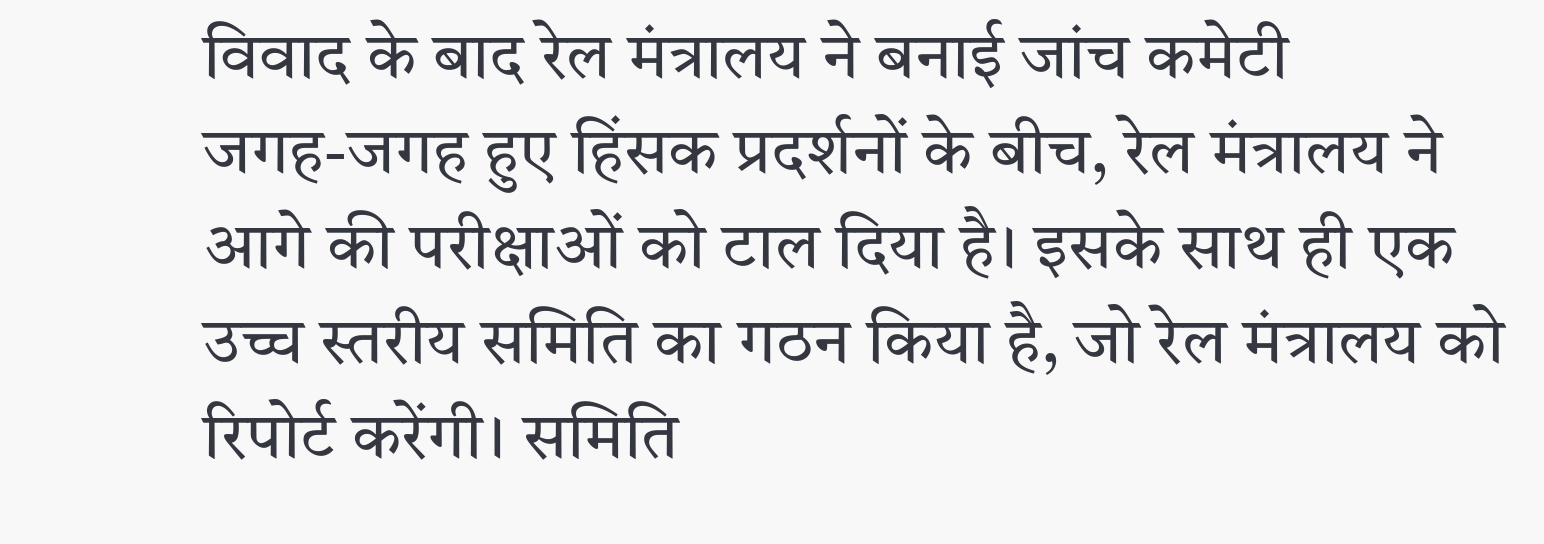विवाद के बाद रेल मंत्रालय ने बनाई जांच कमेटी
जगह-जगह हुए हिंसक प्रदर्शनों के बीच, रेल मंत्रालय ने आगे की परीक्षाओं को टाल दिया है। इसके साथ ही एक उच्च स्तरीय समिति का गठन किया है, जो रेल मंत्रालय को रिपोर्ट करेंगी। समिति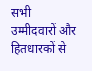सभी उम्मीदवारों और हितधारकों से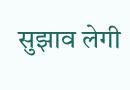सुझाव लेगी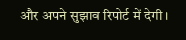और अपने सुझाव रिपोर्ट में देगी।